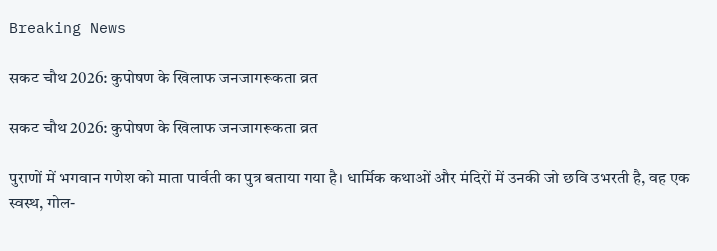Breaking News

सकट चौथ 2026: कुपोषण के खिलाफ जनजागरूकता व्रत

सकट चौथ 2026: कुपोषण के खिलाफ जनजागरूकता व्रत

पुराणों में भगवान गणेश को माता पार्वती का पुत्र बताया गया है। धार्मिक कथाओं और मंदिरों में उनकी जो छवि उभरती है, वह एक स्वस्थ, गोल-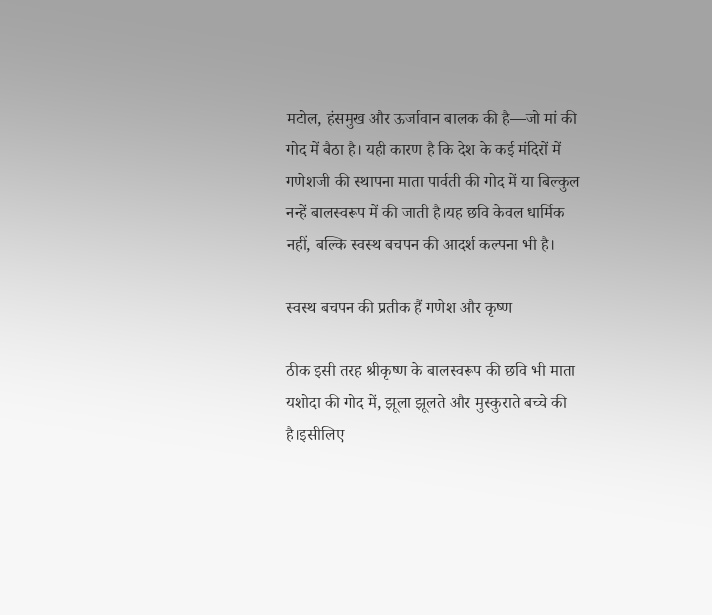मटोल, हंसमुख और ऊर्जावान बालक की है—जो मां की गोद में बैठा है। यही कारण है कि देश के कई मंदिरों में गणेशजी की स्थापना माता पार्वती की गोद में या बिल्कुल नन्हें बालस्वरूप में की जाती है।यह छवि केवल धार्मिक नहीं, बल्कि स्वस्थ बचपन की आदर्श कल्पना भी है।

स्वस्थ बचपन की प्रतीक हैं गणेश और कृष्ण

ठीक इसी तरह श्रीकृष्ण के बालस्वरूप की छवि भी माता यशोदा की गोद में, झूला झूलते और मुस्कुराते बच्चे की है।इसीलिए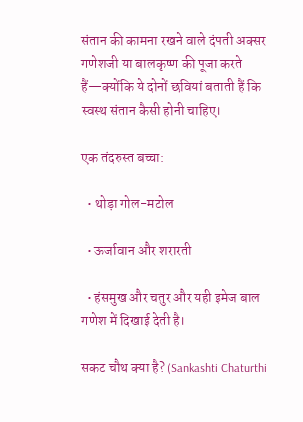संतान की कामना रखने वाले दंपती अक्सर गणेशजी या बालकृष्ण की पूजा करते हैं—क्योंकि ये दोनों छवियां बताती हैं कि स्वस्थ संतान कैसी होनी चाहिए।

एक तंदरुस्त बच्चा:

  • थोड़ा गोल-मटोल

  • ऊर्जावान और शरारती

  • हंसमुख और चतुर और यही इमेज बाल गणेश में दिखाई देती है।

सकट चौथ क्या है? (Sankashti Chaturthi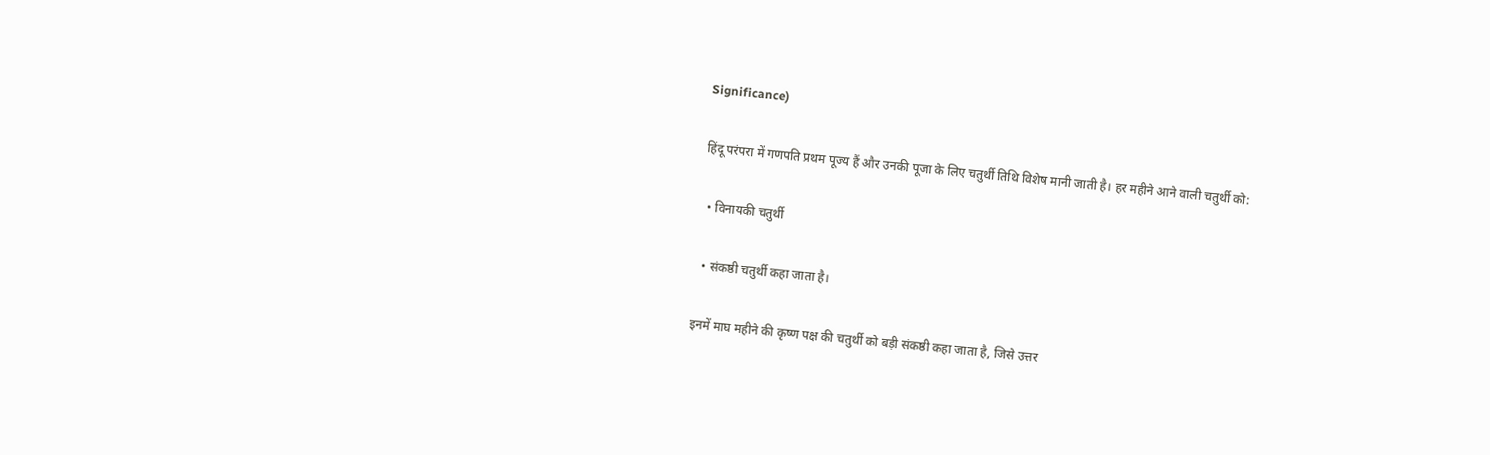Significance)

हिंदू परंपरा में गणपति प्रथम पूज्य हैं और उनकी पूजा के लिए चतुर्थी तिथि विशेष मानी जाती है। हर महीने आने वाली चतुर्थी को:

  • विनायकी चतुर्थी

  • संकष्ठी चतुर्थी कहा जाता है।

इनमें माघ महीने की कृष्ण पक्ष की चतुर्थी को बड़ी संकष्ठी कहा जाता है, जिसे उत्तर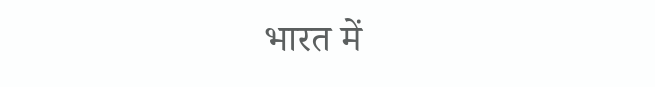भारत में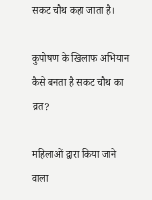सकट चौथ कहा जाता है।

कुपोषण के खिलाफ अभियान कैसे बनता है सकट चौथ का व्रत?

महिलाओं द्वारा किया जाने वाला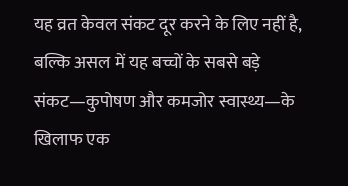यह व्रत केवल संकट दूर करने के लिए नहीं है, बल्कि असल में यह बच्चों के सबसे बड़े संकट—कुपोषण और कमजोर स्वास्थ्य—के खिलाफ एक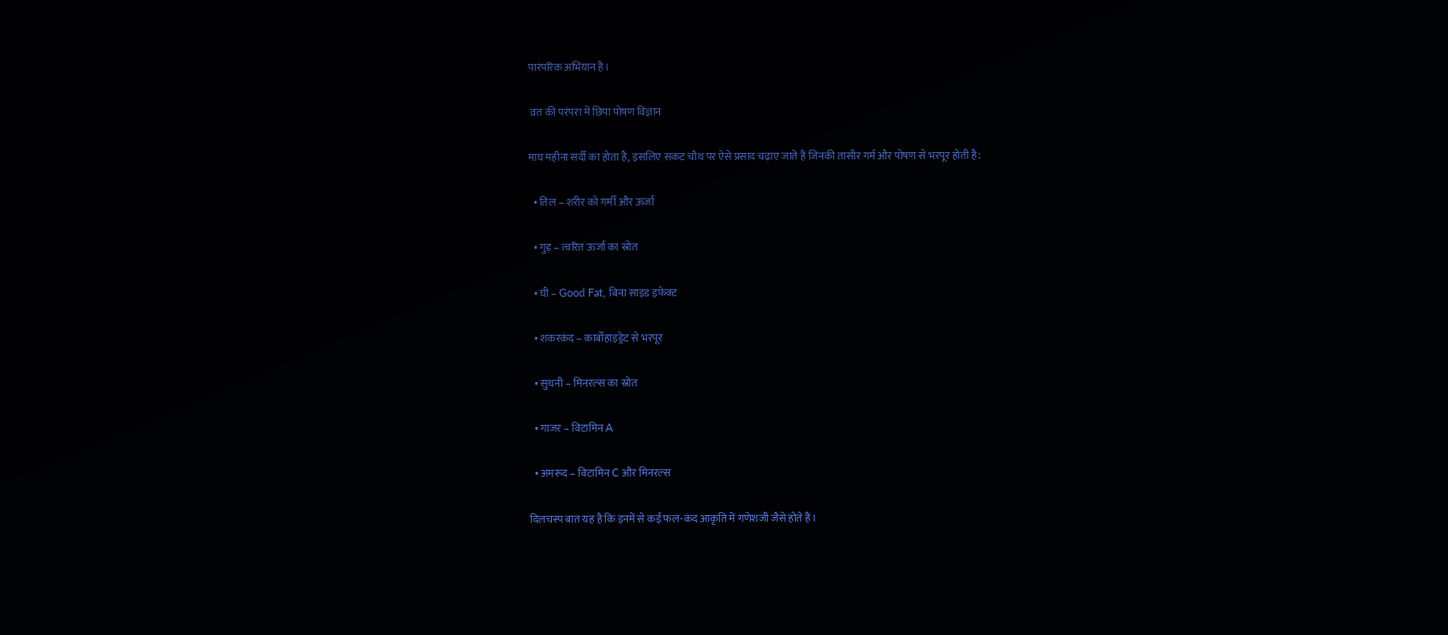पारंपरिक अभियान है।

 व्रत की परंपरा में छिपा पोषण विज्ञान

माघ महीना सर्दी का होता है, इसलिए सकट चौथ पर ऐसे प्रसाद चढ़ाए जाते हैं जिनकी तासीर गर्म और पोषण से भरपूर होती है:

  • तिल – शरीर को गर्मी और ऊर्जा

  • गुड़ – त्वरित ऊर्जा का स्रोत

  • घी – Good Fat, बिना साइड इफेक्ट

  • शकरकंद – कार्बोहाइड्रेट से भरपूर

  • सुथनी – मिनरल्स का स्रोत

  • गाजर – विटामिन A

  • अमरूद – विटामिन C और मिनरल्स

दिलचस्प बात यह है कि इनमें से कई फल-कंद आकृति में गणेशजी जैसे होते हैं।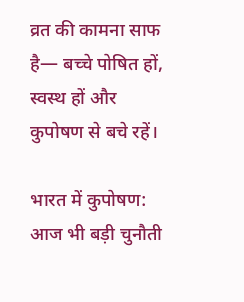व्रत की कामना साफ है— बच्चे पोषित हों, स्वस्थ हों और कुपोषण से बचे रहें।

भारत में कुपोषण: आज भी बड़ी चुनौती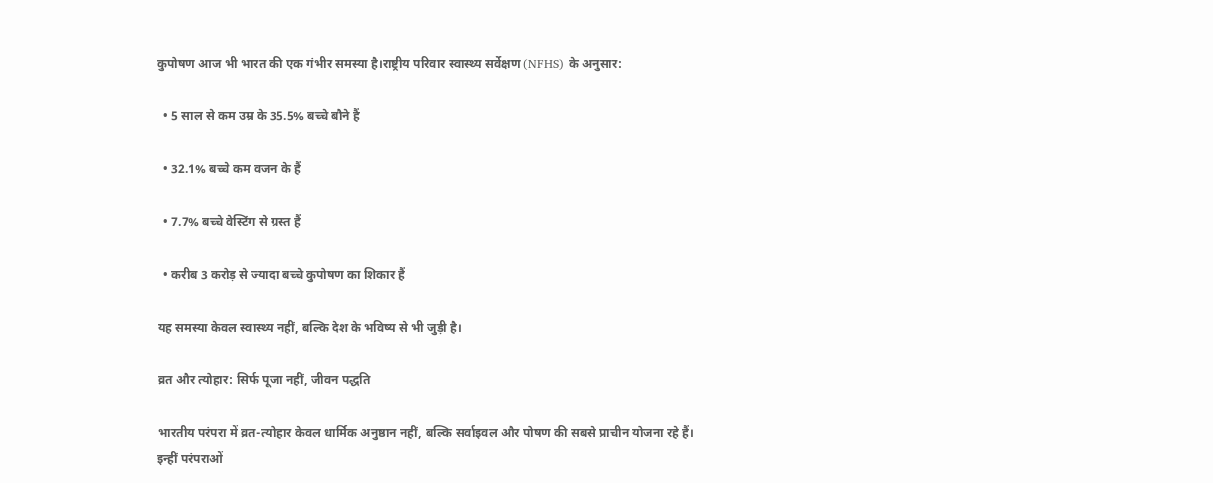कुपोषण आज भी भारत की एक गंभीर समस्या है।राष्ट्रीय परिवार स्वास्थ्य सर्वेक्षण (NFHS) के अनुसार:

  • 5 साल से कम उम्र के 35.5% बच्चे बौने हैं

  • 32.1% बच्चे कम वजन के हैं

  • 7.7% बच्चे वेस्टिंग से ग्रस्त हैं

  • करीब 3 करोड़ से ज्यादा बच्चे कुपोषण का शिकार हैं

यह समस्या केवल स्वास्थ्य नहीं, बल्कि देश के भविष्य से भी जुड़ी है।

व्रत और त्योहार: सिर्फ पूजा नहीं, जीवन पद्धति

भारतीय परंपरा में व्रत-त्योहार केवल धार्मिक अनुष्ठान नहीं, बल्कि सर्वाइवल और पोषण की सबसे प्राचीन योजना रहे हैं।
इन्हीं परंपराओं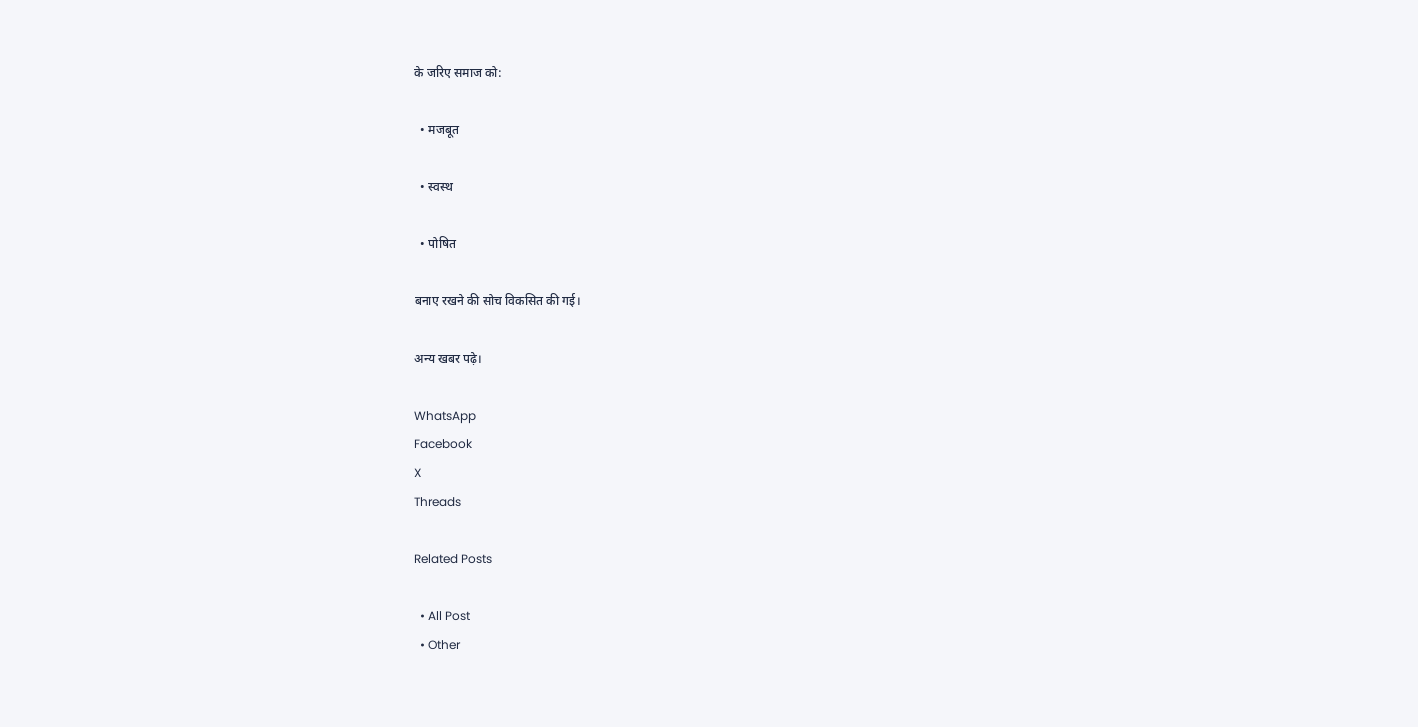के जरिए समाज को:

  • मजबूत

  • स्वस्थ

  • पोषित

बनाए रखने की सोच विकसित की गई।

अन्य खबर पढ़े।

WhatsApp
Facebook
X
Threads

Related Posts

  • All Post
  • Other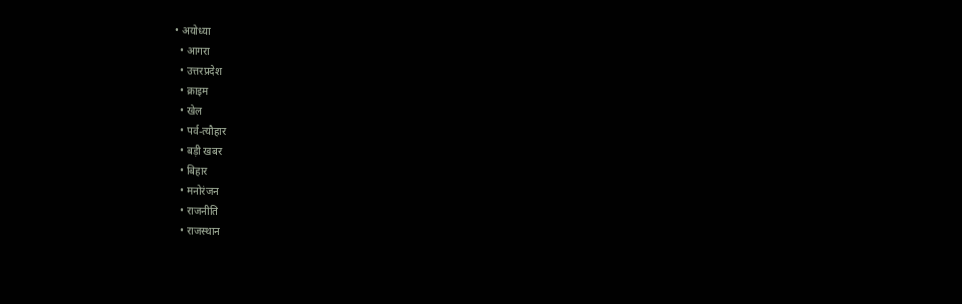• अयोध्या
  • आगरा
  • उत्तरप्रदेश
  • क्राइम
  • खेल
  • पर्व-त्यौहार
  • बड़ी खबर
  • बिहार
  • मनोरंजन
  • राजनीति
  • राजस्थान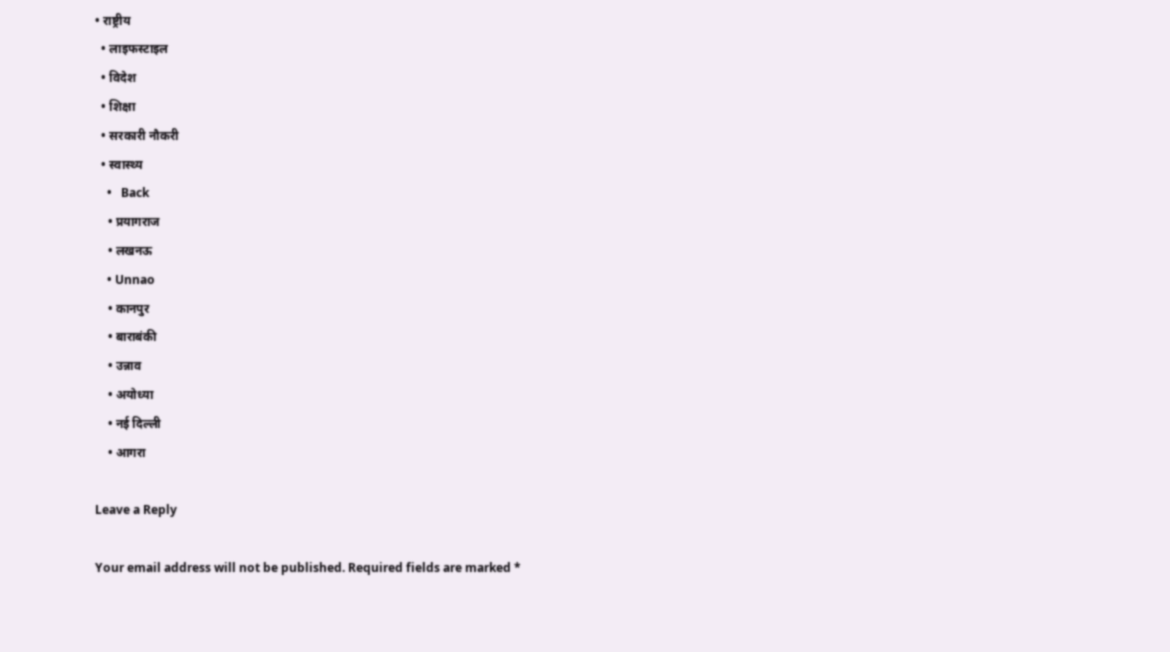• राष्ट्रीय
  • लाइफस्टाइल
  • विदेश
  • शिक्षा
  • सरकारी नौकरी
  • स्वास्थ्य
    •   Back
    • प्रयागराज
    • लखनऊ
    • Unnao
    • कानपुर
    • बाराबंकी
    • उन्नाव
    • अयोध्या
    • नई दिल्ली
    • आगरा

Leave a Reply

Your email address will not be published. Required fields are marked *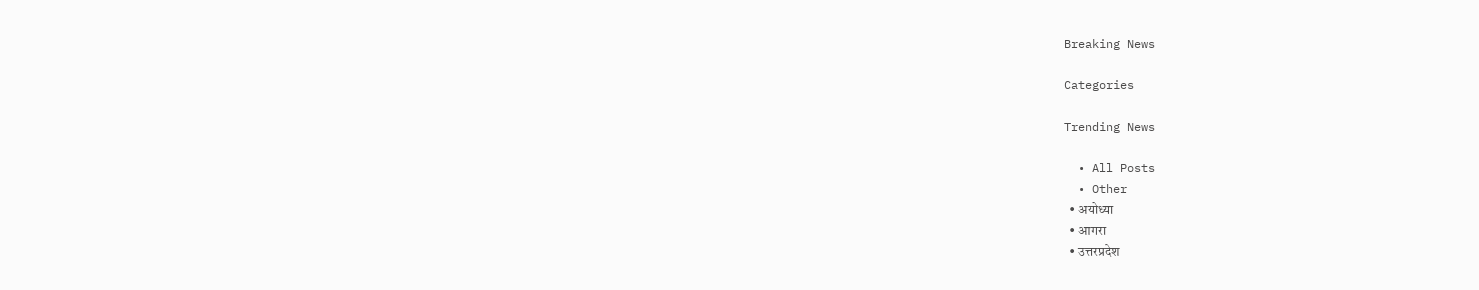Breaking News

Categories

Trending News

  • All Posts
  • Other
  • अयोध्या
  • आगरा
  • उत्तरप्रदेश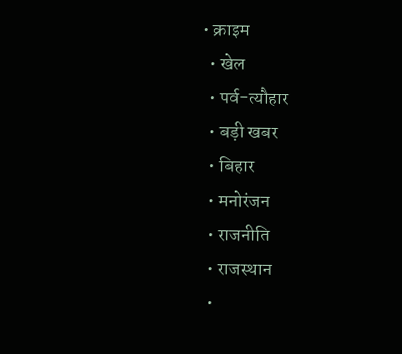• क्राइम
  • खेल
  • पर्व-त्यौहार
  • बड़ी खबर
  • बिहार
  • मनोरंजन
  • राजनीति
  • राजस्थान
  •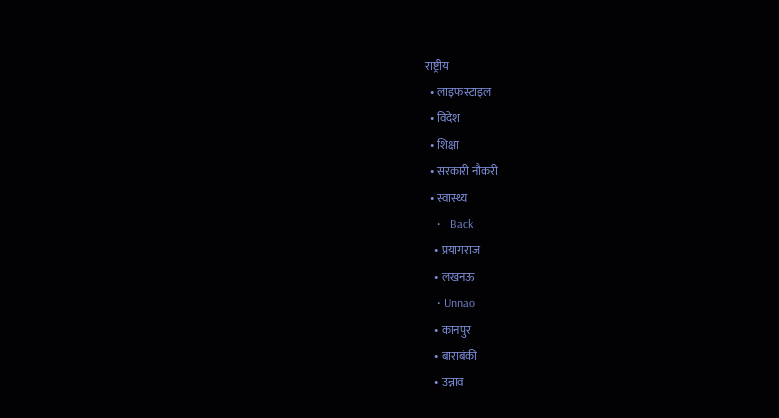राष्ट्रीय
  • लाइफस्टाइल
  • विदेश
  • शिक्षा
  • सरकारी नौकरी
  • स्वास्थ्य
    •   Back
    • प्रयागराज
    • लखनऊ
    • Unnao
    • कानपुर
    • बाराबंकी
    • उन्नाव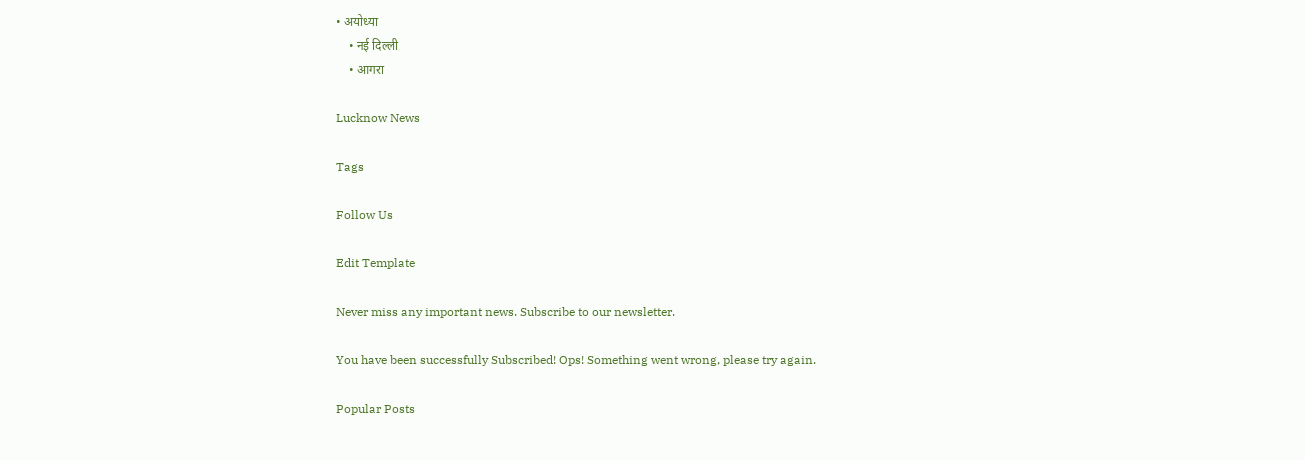• अयोध्या
    • नई दिल्ली
    • आगरा

Lucknow News

Tags

Follow Us

Edit Template

Never miss any important news. Subscribe to our newsletter.

You have been successfully Subscribed! Ops! Something went wrong, please try again.

Popular Posts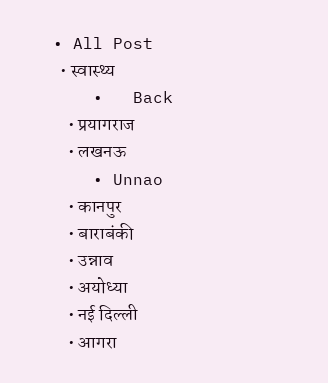• All Post
  • स्वास्थ्य
    •   Back
    • प्रयागराज
    • लखनऊ
    • Unnao
    • कानपुर
    • बाराबंकी
    • उन्नाव
    • अयोध्या
    • नई दिल्ली
    • आगरा